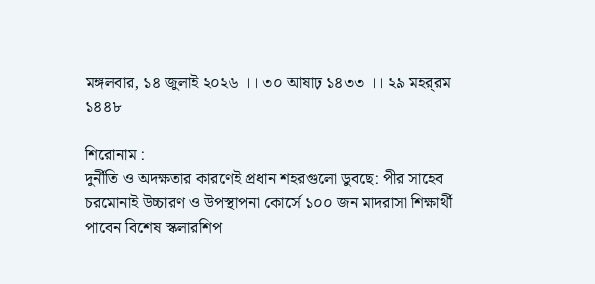মঙ্গলবার, ১৪ জুলাই ২০২৬ ।। ৩০ আষাঢ় ১৪৩৩ ।। ২৯ মহর্‌রম ১৪৪৮

শিরোনাম :
দুর্নীতি ও অদক্ষতার কারণেই প্রধান শহরগুলো ডুবছে: পীর সাহেব চরমোনাই উচ্চারণ ও উপস্থাপনা কোর্সে ১০০ জন মাদরাসা শিক্ষার্থী পাবেন বিশেষ স্কলারশিপ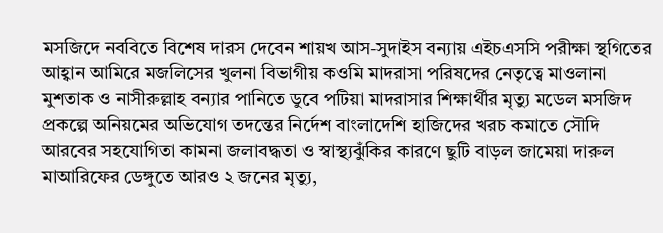মসজিদে নববিতে বিশেষ দারস দেবেন শায়খ আস-সুদাইস বন্যায় এইচএসসি পরীক্ষা স্থগিতের আহ্বান আমিরে মজলিসের খুলনা বিভাগীয় কওমি মাদরাসা পরিষদের নেতৃত্বে মাওলানা মুশতাক ও নাসীরুল্লাহ বন্যার পানিতে ডুবে পটিয়া মাদরাসার শিক্ষার্থীর মৃত্যু মডেল মসজিদ প্রকল্পে অনিয়মের অভিযোগ তদন্তের নির্দেশ বাংলাদেশি হাজিদের খরচ কমাতে সৌদি আরবের সহযোগিতা কামনা জলাবদ্ধতা ও স্বাস্থ্যঝুঁকির কারণে ছুটি বাড়ল জামেয়া দারুল মাআরিফের ডেঙ্গুতে আরও ২ জনের মৃত্যু,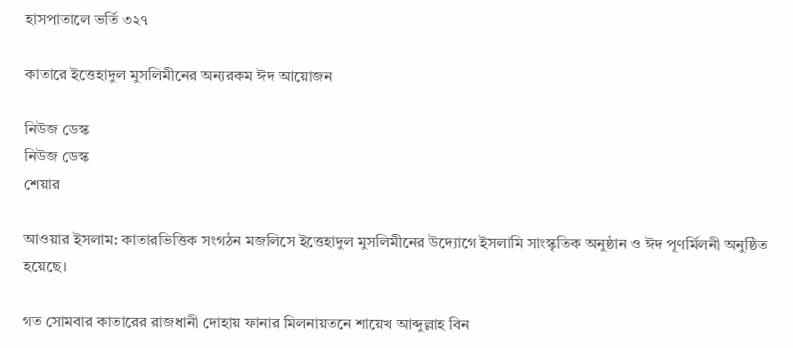হাসপাতালে ভর্তি ৩২৭

কাতারে ইত্তেহাদুল মুসলিমীনের অন্যরকম ঈদ আয়োজন

নিউজ ডেস্ক
নিউজ ডেস্ক
শেয়ার

আওয়ার ইসলাম: কাতারভিত্তিক সংগঠন মজলিসে ইত্তেহাদুল মুসলিমীনের উদ্যোগে ইসলামি সাংস্কৃতিক অনুষ্ঠান ও ঈদ পূণর্মিলনী অনুষ্ঠিত হয়েছে।

গত সোমবার কাতারের রাজধানী দোহায় ফানার মিলনায়তনে শায়েখ আব্দুল্লাহ বিন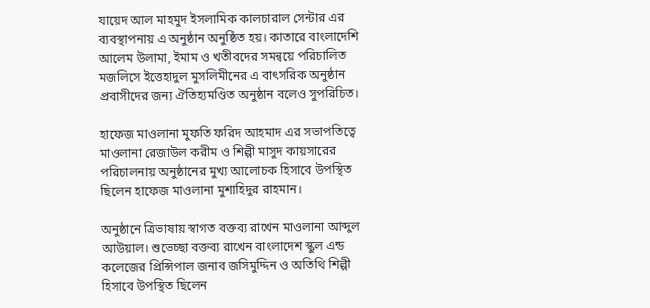যায়েদ আল মাহমুদ ইসলামিক কালচারাল সেন্টার এর ব্যবস্থাপনায় এ অনুষ্ঠান অনুষ্ঠিত হয়। কাতারে বাংলাদেশি আলেম উলামা, ইমাম ও খতীবদের সমন্বয়ে পরিচালিত মজলিসে ইত্তেহাদুল মুসলিমীনের এ বাৎসরিক অনুষ্ঠান প্রবাসীদের জন্য ঐতিহ্যমণ্ডিত অনুষ্ঠান বলেও সুপরিচিত।

হাফেজ মাওলানা মুফতি ফরিদ আহমাদ এর সভাপতিত্বে মাওলানা রেজাউল করীম ও শিল্পী মাসুদ কায়সারের পরিচালনায় অনুষ্ঠানের মুখ্য আলোচক হিসাবে উপস্থিত ছিলেন হাফেজ মাওলানা মুশাহিদুর রাহমান।

অনুষ্ঠানে ত্রিভাষায় স্বাগত বক্তব্য রাখেন মাওলানা আব্দুল আউয়াল। শুভেচ্ছা বক্তব্য রাখেন বাংলাদেশ স্কুল এন্ড কলেজের প্রিন্সিপাল জনাব জসিমুদ্দিন ও অতিথি শিল্পী হিসাবে উপস্থিত ছিলেন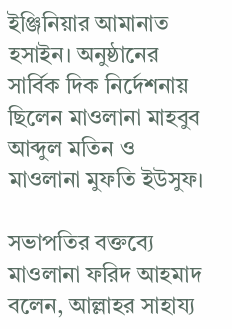ইঞ্জিনিয়ার আমানাত হসাইন। অনুষ্ঠানের সার্বিক দিক নির্দেশনায় ছিলেন মাওলানা মাহবুব আব্দুল মতিন ও মাওলানা মুফতি ইউসুফ।

সভাপতির বক্তব্যে মাওলানা ফরিদ আহমাদ বলেন, আল্লাহর সাহায্য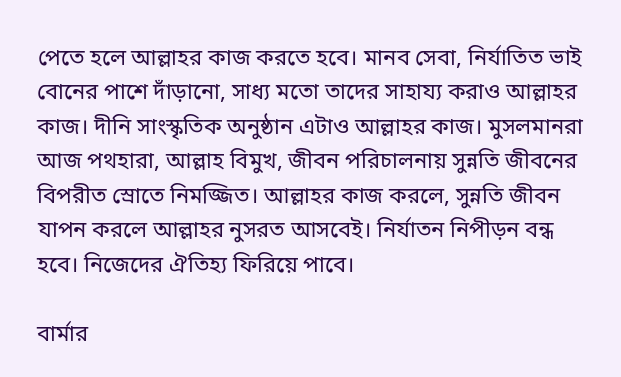পেতে হলে আল্লাহর কাজ করতে হবে। মানব সেবা, নির্যাতিত ভাই বোনের পাশে দাঁড়ানো, সাধ্য মতো তাদের সাহায্য করাও আল্লাহর কাজ। দীনি সাংস্কৃতিক অনুষ্ঠান এটাও আল্লাহর কাজ। মুসলমানরা আজ পথহারা, আল্লাহ বিমুখ, জীবন পরিচালনায় সুন্নতি জীবনের বিপরীত স্রোতে নিমজ্জিত। আল্লাহর কাজ করলে, সুন্নতি জীবন যাপন করলে আল্লাহর নুসরত আসবেই। নির্যাতন নিপীড়ন বন্ধ হবে। নিজেদের ঐতিহ্য ফিরিয়ে পাবে।

বার্মার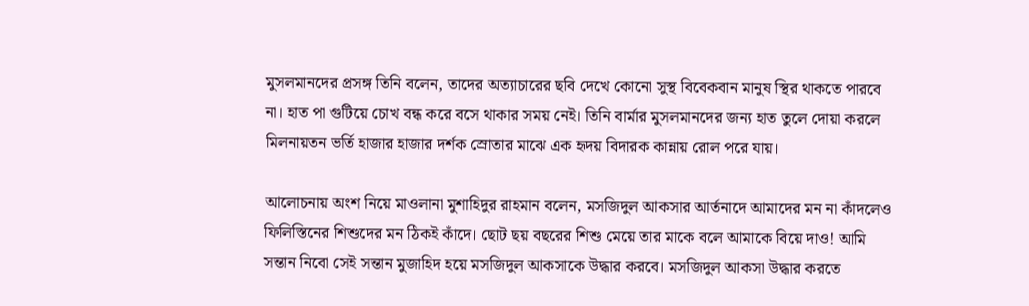মুসলমানদের প্রসঙ্গ তিনি বলেন, তাদের অত্যাচারের ছবি দেখে কোনো সুস্থ বিবেকবান মানুষ স্থির থাকতে পারবে না। হাত পা গুটিয়ে চোখ বন্ধ করে বসে থাকার সময় নেই। তিনি বার্মার মুসলমানদের জন্য হাত তুলে দোয়া করলে মিলনায়তন ভর্তি হাজার হাজার দর্শক স্রোতার মাঝে এক হৃদয় বিদারক কান্নায় রোল পরে যায়।

আলোচনায় অংশ নিয়ে মাওলানা মুশাহিদুর রাহমান বলেন, মসজিদুল আকসার আর্তনাদে আমাদের মন না কাঁদলেও ফিলিস্তিনের শিশুদের মন ঠিকই কাঁদে। ছোট ছয় বছরের শিশু মেয়ে তার মাকে বলে আমাকে বিয়ে দাও! আমি সন্তান নিবো সেই সন্তান মুজাহিদ হয়ে মসজিদুল আকসাকে উদ্ধার করবে। মসজিদুল আকসা উদ্ধার করতে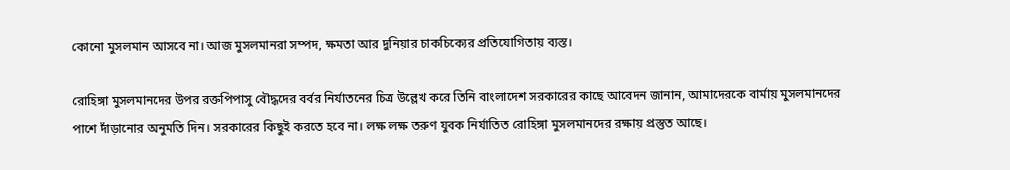কোনো মুসলমান আসবে না। আজ মুসলমানরা সম্পদ, ক্ষমতা আর দুনিয়ার চাকচিক্যের প্রতিযোগিতায় ব্যস্ত।

রোহিঙ্গা মুসলমানদের উপর রক্তপিপাসু বৌদ্ধদের বর্বর নির্যাতনের চিত্র উল্লেখ করে তিনি বাংলাদেশ সরকারের কাছে আবেদন জানান, আমাদেরকে বার্মায় মুসলমানদের পাশে দাঁড়ানোর অনুমতি দিন। সরকারের কিছুই করতে হবে না। লক্ষ লক্ষ তরুণ যুবক নির্যাতিত রোহিঙ্গা মুসলমানদের রক্ষায় প্রস্তুত আছে।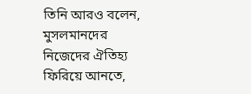তিনি আরও বলেন, মুসলমানদের নিজেদের ঐতিহ্য ফিরিয়ে আনতে,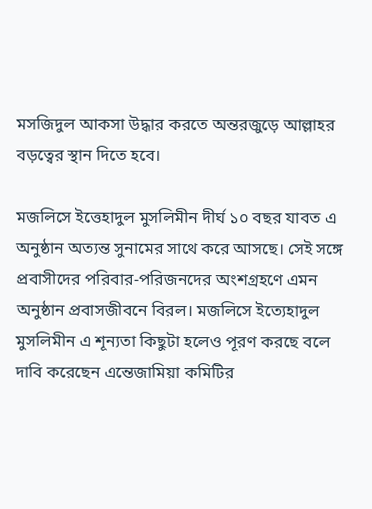মসজিদুল আকসা উদ্ধার করতে অন্তরজুড়ে আল্লাহর বড়ত্বের স্থান দিতে হবে।

মজলিসে ইত্তেহাদুল মুসলিমীন দীর্ঘ ১০ বছর যাবত এ অনুষ্ঠান অত্যন্ত সুনামের সাথে করে আসছে। সেই সঙ্গে প্রবাসীদের পরিবার-পরিজনদের অংশগ্রহণে এমন অনুষ্ঠান প্রবাসজীবনে বিরল। মজলিসে ইত্যেহাদুল মুসলিমীন এ শূন্যতা কিছুটা হলেও পূরণ করছে বলে দাবি করেছেন এন্তেজামিয়া কমিটির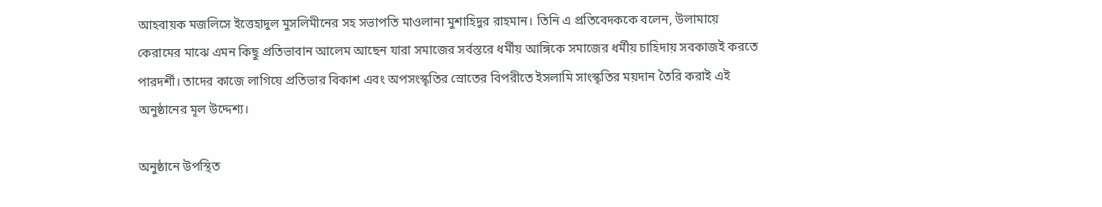আহবায়ক মজলিসে ইত্তেহাদুল মুসলিমীনের সহ সভাপতি মাওলানা মুশাহিদুর রাহমান। তিনি এ প্রতিবেদককে বলেন, উলামায়ে কেরামের মাঝে এমন কিছু প্রতিভাবান আলেম আছেন যারা সমাজের সর্বস্তরে ধর্মীয় আঙ্গিকে সমাজের ধর্মীয় চাহিদায় সবকাজই করতে পারদর্শী। তাদের কাজে লাগিয়ে প্রতিভার বিকাশ এবং অপসংস্কৃতির স্রোতের বিপরীতে ইসলামি সাংস্কৃতির ময়দান তৈরি করাই এই অনুষ্ঠানের মূল উদ্দেশ্য।

অনুষ্ঠানে উপস্থিত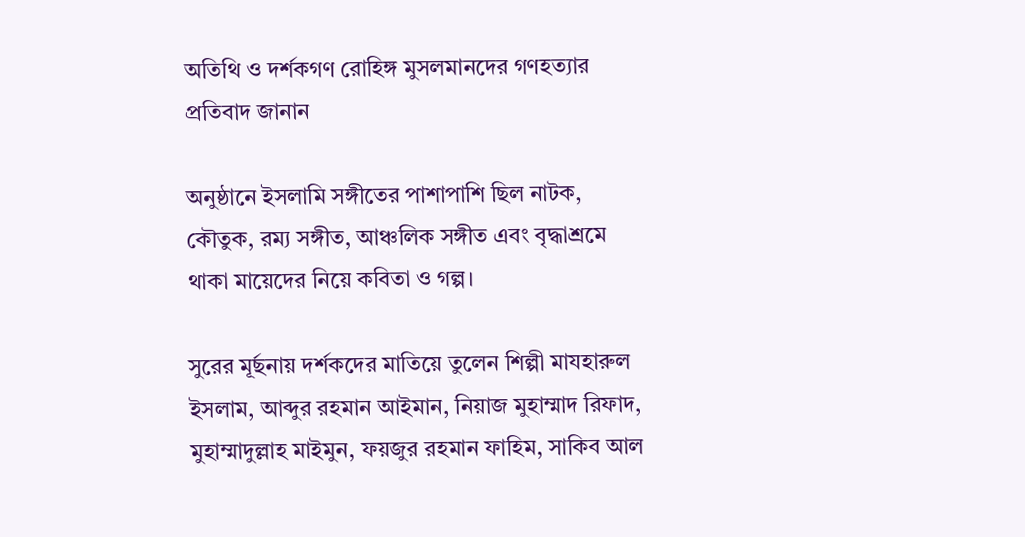অতিথি ও দর্শকগণ রোহিঙ্গ মুসলমানদের গণহত্যার প্রতিবাদ জানান

অনুষ্ঠানে ইসলামি সঙ্গীতের পাশাপাশি ছিল নাটক, কৌতুক, রম্য সঙ্গীত, আঞ্চলিক সঙ্গীত এবং বৃদ্ধাশ্রমে থাকা মায়েদের নিয়ে কবিতা ও গল্প।

সুরের মূর্ছনায় দর্শকদের মাতিয়ে তুলেন শিল্পী মাযহারুল ইসলাম, আব্দুর রহমান আইমান, নিয়াজ মুহাম্মাদ রিফাদ, মুহাম্মাদুল্লাহ মাইমুন, ফয়জুর রহমান ফাহিম, সাকিব আল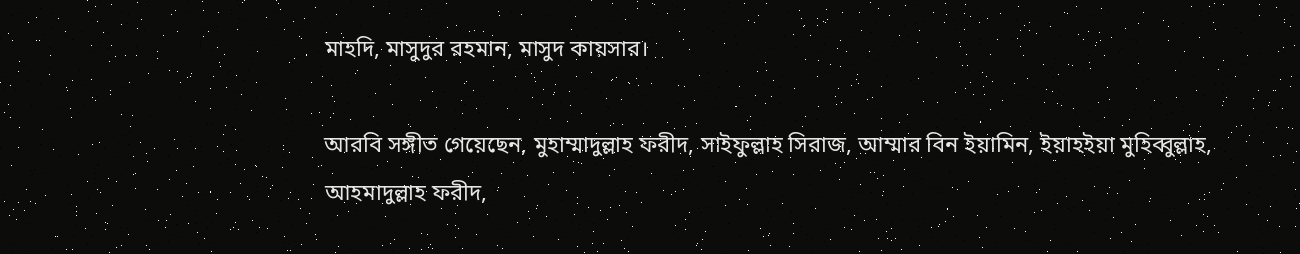মাহদি, মাসুদুর রহমান, মাসুদ কায়সার।

আরবি সঙ্গীত গেয়েছেন, মুহাম্মাদুল্লাহ ফরীদ, সাইফুল্লাহ সিরাজ, আম্মার বিন ইয়ামিন, ইয়াহইয়া মুহিব্বুল্লাহ, আহমাদুল্লাহ ফরীদ,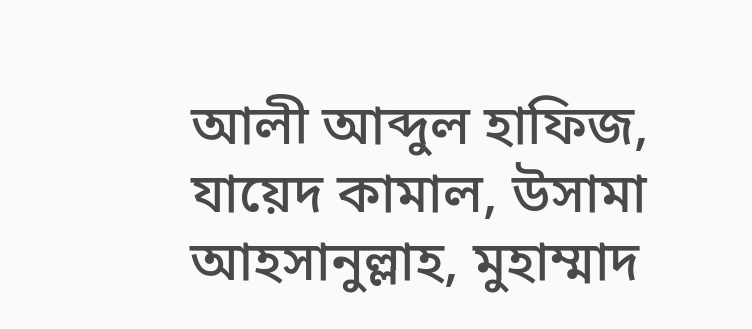আলী আব্দুল হাফিজ, যায়েদ কামাল, উসামা আহসানুল্লাহ, মুহাম্মাদ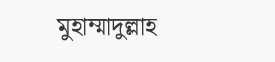মুহাম্মাদুল্লাহ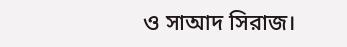ও সাআদ সিরাজ।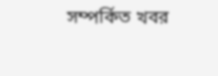সম্পর্কিত খবর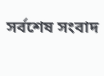সর্বশেষ সংবাদ